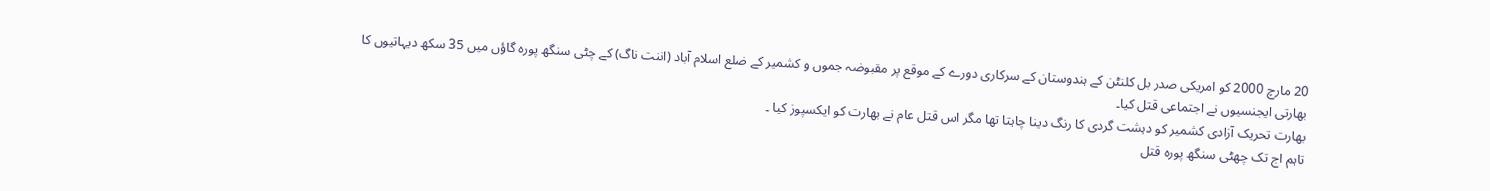20 مارچ 2000 کو امریکی صدر بل کلنٹن کے ہندوستان کے سرکاری دورے کے موقع پر مقبوضہ جموں و کشمیر کے ضلع اسلام آباد (اننت ناگ) کے چٹی سنگھ پورہ گاؤں میں 35 سکھ دیہاتیوں کا بھارتی ایجنسیوں نے اجتماعی قتل کیا۔
بھارت تحریک آزادی کشمیر کو دہشت گردی کا رنگ دینا چاہتا تھا مگر اس قتل عام نے بھارت کو ایکسپوز کیا ۔
تاہم اج تک چھٹی سنگھ پورہ قتل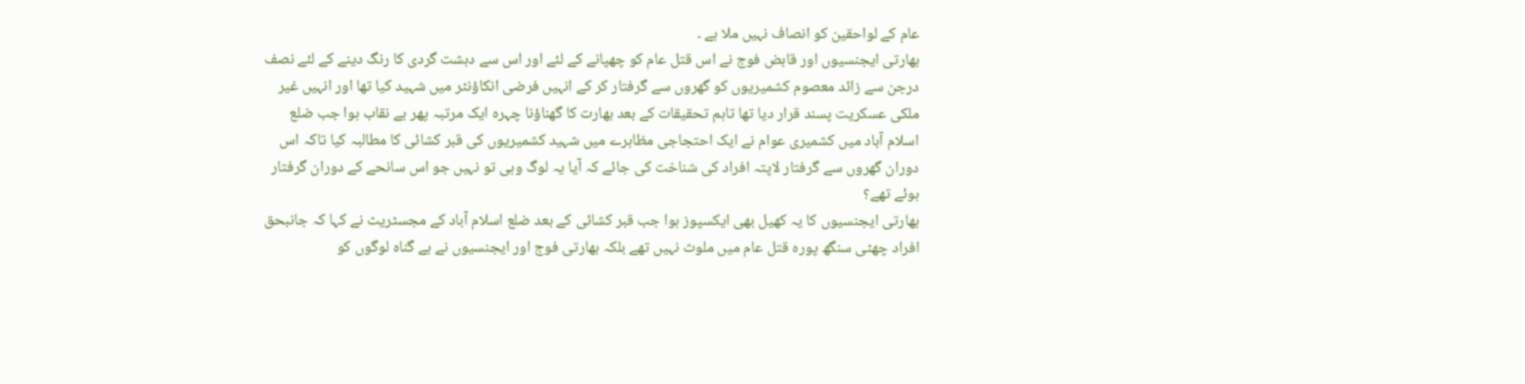عام کے لواحقین کو انصاف نہیں ملا ہے ۔
بھارتی ایجنسیوں اور قابض فوج نے اس قتل عام کو چھپانے کے لئے اور اس سے دہشت گردی کا رنگ دینے کے لئے نصف درجن سے زائد معصوم کشمیریوں کو گھروں سے گرفتار کر کے انہیں فرضی انکاؤنٹر میں شہید کیا تھا اور انہیں غیر ملکی عسکریت پسند قرار دیا تھا تاہم تحقیقات کے بعد بھارت کا گھناؤنا چہرہ ایک مرتبہ پھر بے نقاب ہوا جب ضلع اسلام آباد میں کشمیری عوام نے ایک احتجاجی مظاہرے میں شہید کشمیریوں کی قبر کشائی کا مطالبہ کیا تاکہ اس دوران گھروں سے گرفتار لاپتہ افراد کی شناخت کی جائے کہ آیا یہ لوگ وہی تو نہیں جو اس سانحے کے دوران گرفتار ہوئے تھے؟
بھارتی ایجنسیوں کا یہ کھیل بھی ایکسپوز ہوا جب قبر کشائی کے بعد ضلع اسلام آباد کے مجسٹریٹ نے کہا کہ جانبحق افراد چھٹی سنگھ پورہ قتل عام میں ملوث نہیں تھے بلکہ بھارتی فوج اور ایجنسیوں نے بے گناہ لوگوں کو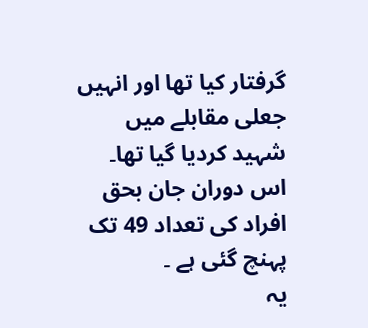گرفتار کیا تھا اور انہیں جعلی مقابلے میں شہید کردیا گیا تھا۔
اس دوران جان بحق افراد کی تعداد 49 تک پہنچ گئی ہے ۔
یہ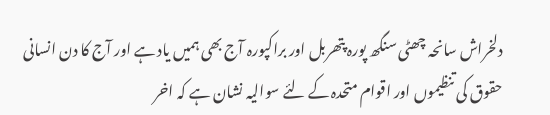دلخراش سانحہ چھٹی سنگھ پورہ پتھربل اور براکپورہ آج بھی ہمیں یاد ہے اور آج کا دن انسانی حقوق کی تنظیموں اور اقوام متحدہ کے لئے سوالیہ نشان ہے کہ اخر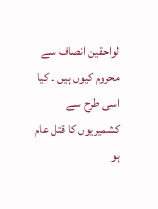لواحقین انصاف سے محروم کیوں ہیں ۔ کیا اسی طرح سے کشمیریوں کا قتل عام ہو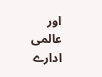اور عالمی ادارے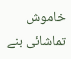خاموش تماشائی بنے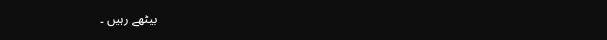بیٹھے رہیں ۔